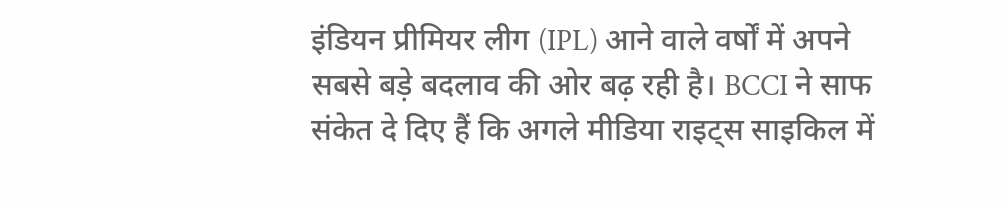इंडियन प्रीमियर लीग (IPL) आने वाले वर्षों में अपने सबसे बड़े बदलाव की ओर बढ़ रही है। BCCI ने साफ संकेत दे दिए हैं कि अगले मीडिया राइट्स साइकिल में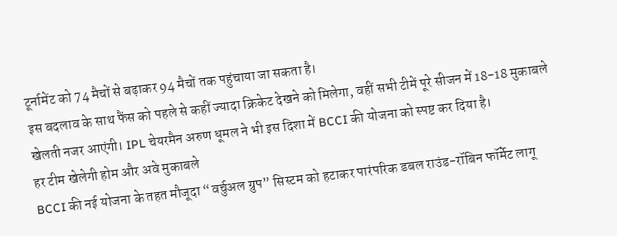टूर्नामेंट को 74 मैचों से बढ़ाकर 94 मैचों तक पहुंचाया जा सकता है।
इस बदलाव के साथ फैंस को पहले से कहीं ज्यादा क्रिकेट देखने को मिलेगा, वहीं सभी टीमें पूरे सीजन में 18-18 मुकाबले खेलती नजर आएंगी। IPL चेयरमैन अरुण धूमल ने भी इस दिशा में BCCI की योजना को स्पष्ट कर दिया है।
हर टीम खेलेगी होम और अवे मुकाबले
BCCI की नई योजना के तहत मौजूदा “वर्चुअल ग्रुप” सिस्टम को हटाकर पारंपरिक डबल राउंड-रॉबिन फॉर्मेट लागू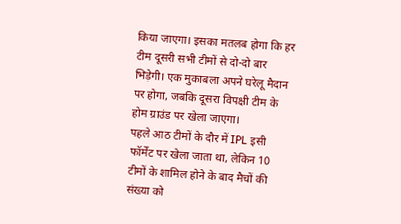किया जाएगा। इसका मतलब होगा कि हर टीम दूसरी सभी टीमों से दो-दो बार भिड़ेगी। एक मुकाबला अपने घरेलू मैदान पर होगा, जबकि दूसरा विपक्षी टीम के होम ग्राउंड पर खेला जाएगा।
पहले आठ टीमों के दौर में IPL इसी फॉर्मेट पर खेला जाता था, लेकिन 10 टीमों के शामिल होने के बाद मैचों की संख्या को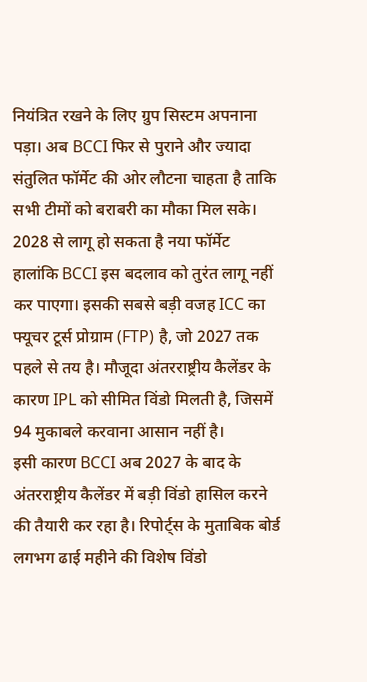नियंत्रित रखने के लिए ग्रुप सिस्टम अपनाना पड़ा। अब BCCI फिर से पुराने और ज्यादा संतुलित फॉर्मेट की ओर लौटना चाहता है ताकि सभी टीमों को बराबरी का मौका मिल सके।
2028 से लागू हो सकता है नया फॉर्मेट
हालांकि BCCI इस बदलाव को तुरंत लागू नहीं कर पाएगा। इसकी सबसे बड़ी वजह ICC का फ्यूचर टूर्स प्रोग्राम (FTP) है, जो 2027 तक पहले से तय है। मौजूदा अंतरराष्ट्रीय कैलेंडर के कारण IPL को सीमित विंडो मिलती है, जिसमें 94 मुकाबले करवाना आसान नहीं है।
इसी कारण BCCI अब 2027 के बाद के अंतरराष्ट्रीय कैलेंडर में बड़ी विंडो हासिल करने की तैयारी कर रहा है। रिपोर्ट्स के मुताबिक बोर्ड लगभग ढाई महीने की विशेष विंडो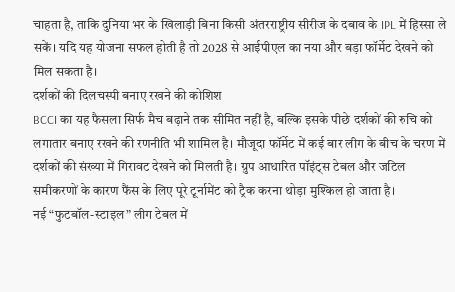चाहता है, ताकि दुनिया भर के खिलाड़ी बिना किसी अंतरराष्ट्रीय सीरीज के दबाव के IPL में हिस्सा ले सकें। यदि यह योजना सफल होती है तो 2028 से आईपीएल का नया और बड़ा फॉर्मेट देखने को मिल सकता है।
दर्शकों की दिलचस्पी बनाए रखने की कोशिश
BCCI का यह फैसला सिर्फ मैच बढ़ाने तक सीमित नहीं है, बल्कि इसके पीछे दर्शकों की रुचि को लगातार बनाए रखने की रणनीति भी शामिल है। मौजूदा फॉर्मेट में कई बार लीग के बीच के चरण में दर्शकों की संख्या में गिरावट देखने को मिलती है। ग्रुप आधारित पॉइंट्स टेबल और जटिल समीकरणों के कारण फैंस के लिए पूरे टूर्नामेंट को ट्रैक करना थोड़ा मुश्किल हो जाता है।
नई “फुटबॉल-स्टाइल” लीग टेबल में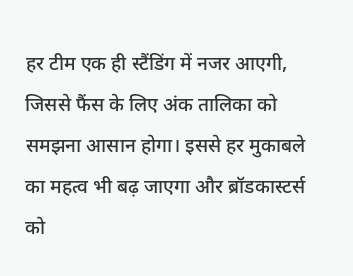हर टीम एक ही स्टैंडिंग में नजर आएगी, जिससे फैंस के लिए अंक तालिका को समझना आसान होगा। इससे हर मुकाबले का महत्व भी बढ़ जाएगा और ब्रॉडकास्टर्स को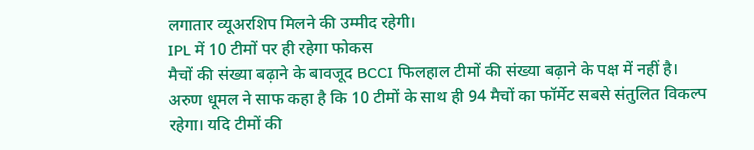लगातार व्यूअरशिप मिलने की उम्मीद रहेगी।
IPL में 10 टीमों पर ही रहेगा फोकस
मैचों की संख्या बढ़ाने के बावजूद BCCI फिलहाल टीमों की संख्या बढ़ाने के पक्ष में नहीं है। अरुण धूमल ने साफ कहा है कि 10 टीमों के साथ ही 94 मैचों का फॉर्मेट सबसे संतुलित विकल्प रहेगा। यदि टीमों की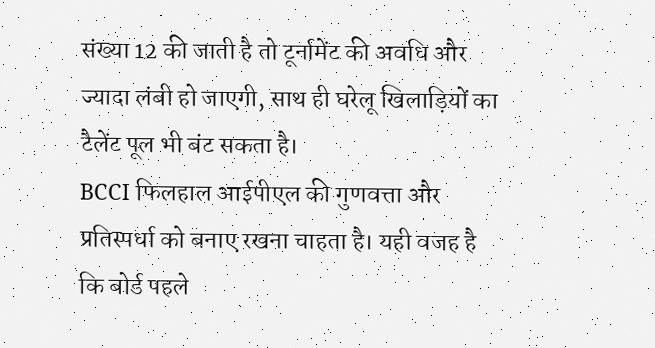संख्या 12 की जाती है तो टूर्नामेंट की अवधि और ज्यादा लंबी हो जाएगी, साथ ही घरेलू खिलाड़ियों का टैलेंट पूल भी बंट सकता है।
BCCI फिलहाल आईपीएल की गुणवत्ता और प्रतिस्पर्धा को बनाए रखना चाहता है। यही वजह है कि बोर्ड पहले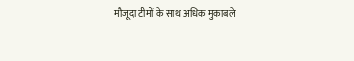मौजूदा टीमों के साथ अधिक मुकाबले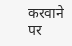करवाने पर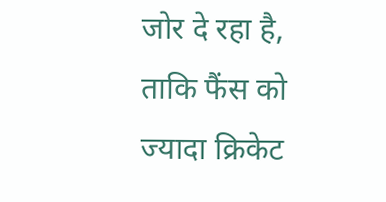जोर दे रहा है, ताकि फैंस को ज्यादा क्रिकेट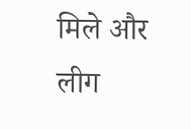मिले और लीग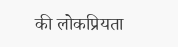की लोकप्रियता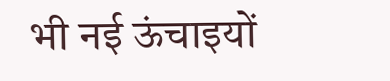भी नई ऊंचाइयों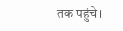तक पहुंचे।